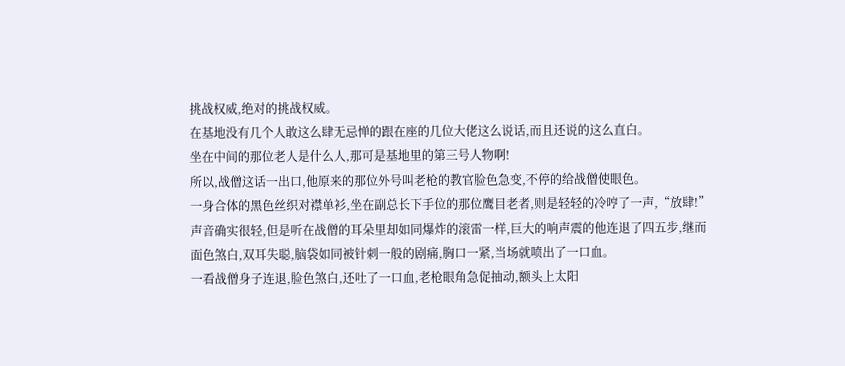挑战权威,绝对的挑战权威。
在基地没有几个人敢这么肆无忌惮的跟在座的几位大佬这么说话,而且还说的这么直白。
坐在中间的那位老人是什么人,那可是基地里的第三号人物啊!
所以,战僧这话一出口,他原来的那位外号叫老枪的教官脸色急变,不停的给战僧使眼色。
一身合体的黑色丝织对襟单衫,坐在副总长下手位的那位鹰目老者,则是轻轻的冷哼了一声,“放肆!”
声音确实很轻,但是听在战僧的耳朵里却如同爆炸的滚雷一样,巨大的响声震的他连退了四五步,继而面色煞白,双耳失聪,脑袋如同被针刺一般的剧痛,胸口一紧,当场就喷出了一口血。
一看战僧身子连退,脸色煞白,还吐了一口血,老枪眼角急促抽动,额头上太阳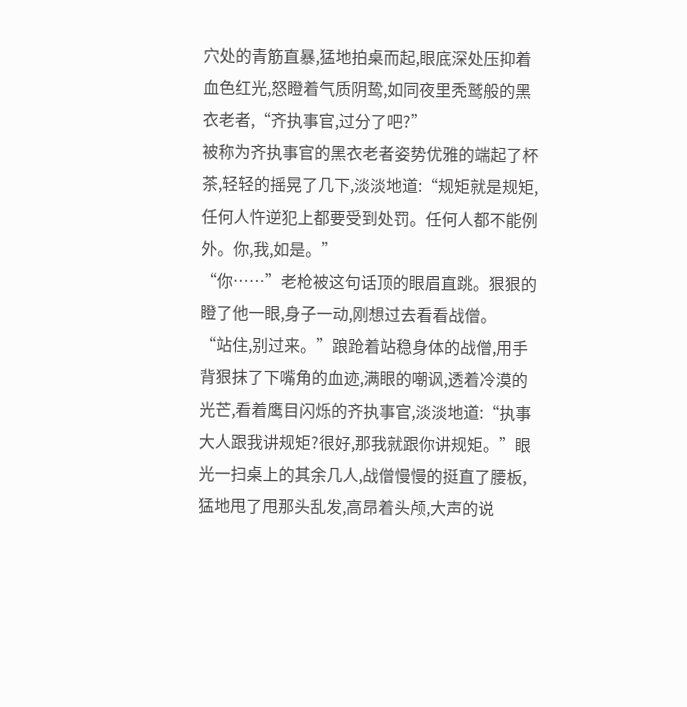穴处的青筋直暴,猛地拍桌而起,眼底深处压抑着血色红光,怒瞪着气质阴鸷,如同夜里秃鹫般的黑衣老者,“齐执事官,过分了吧?”
被称为齐执事官的黑衣老者姿势优雅的端起了杯茶,轻轻的摇晃了几下,淡淡地道:“规矩就是规矩,任何人忤逆犯上都要受到处罚。任何人都不能例外。你,我,如是。”
“你……”老枪被这句话顶的眼眉直跳。狠狠的瞪了他一眼,身子一动,刚想过去看看战僧。
“站住,别过来。”踉跄着站稳身体的战僧,用手背狠抹了下嘴角的血迹,满眼的嘲讽,透着冷漠的光芒,看着鹰目闪烁的齐执事官,淡淡地道:“执事大人跟我讲规矩?很好,那我就跟你讲规矩。”眼光一扫桌上的其余几人,战僧慢慢的挺直了腰板,猛地甩了甩那头乱发,高昂着头颅,大声的说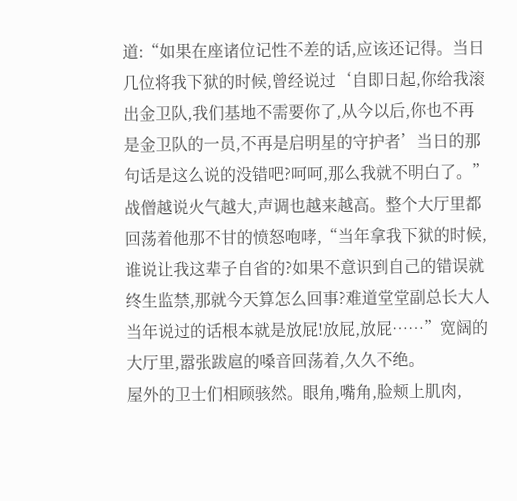道:“如果在座诸位记性不差的话,应该还记得。当日几位将我下狱的时候,曾经说过‘自即日起,你给我滚出金卫队,我们基地不需要你了,从今以后,你也不再是金卫队的一员,不再是启明星的守护者’当日的那句话是这么说的没错吧?呵呵,那么我就不明白了。”
战僧越说火气越大,声调也越来越高。整个大厅里都回荡着他那不甘的愤怒咆哮,“当年拿我下狱的时候,谁说让我这辈子自省的?如果不意识到自己的错误就终生监禁,那就今天算怎么回事?难道堂堂副总长大人当年说过的话根本就是放屁!放屁,放屁……”宽阔的大厅里,嚣张跋扈的嗓音回荡着,久久不绝。
屋外的卫士们相顾骇然。眼角,嘴角,脸颊上肌肉,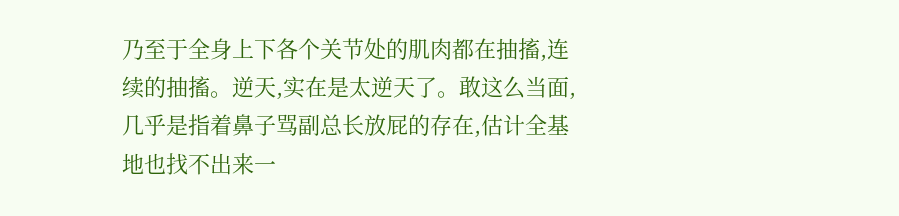乃至于全身上下各个关节处的肌肉都在抽搐,连续的抽搐。逆天,实在是太逆天了。敢这么当面,几乎是指着鼻子骂副总长放屁的存在,估计全基地也找不出来一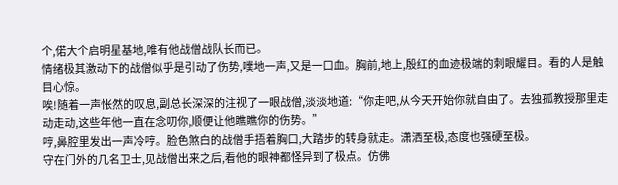个,偌大个启明星基地,唯有他战僧战队长而已。
情绪极其激动下的战僧似乎是引动了伤势,噗地一声,又是一口血。胸前,地上,殷红的血迹极端的刺眼耀目。看的人是触目心惊。
唉!随着一声怅然的叹息,副总长深深的注视了一眼战僧,淡淡地道:“你走吧,从今天开始你就自由了。去独孤教授那里走动走动,这些年他一直在念叨你,顺便让他瞧瞧你的伤势。”
哼,鼻腔里发出一声冷哼。脸色煞白的战僧手捂着胸口,大踏步的转身就走。潇洒至极,态度也强硬至极。
守在门外的几名卫士,见战僧出来之后,看他的眼神都怪异到了极点。仿佛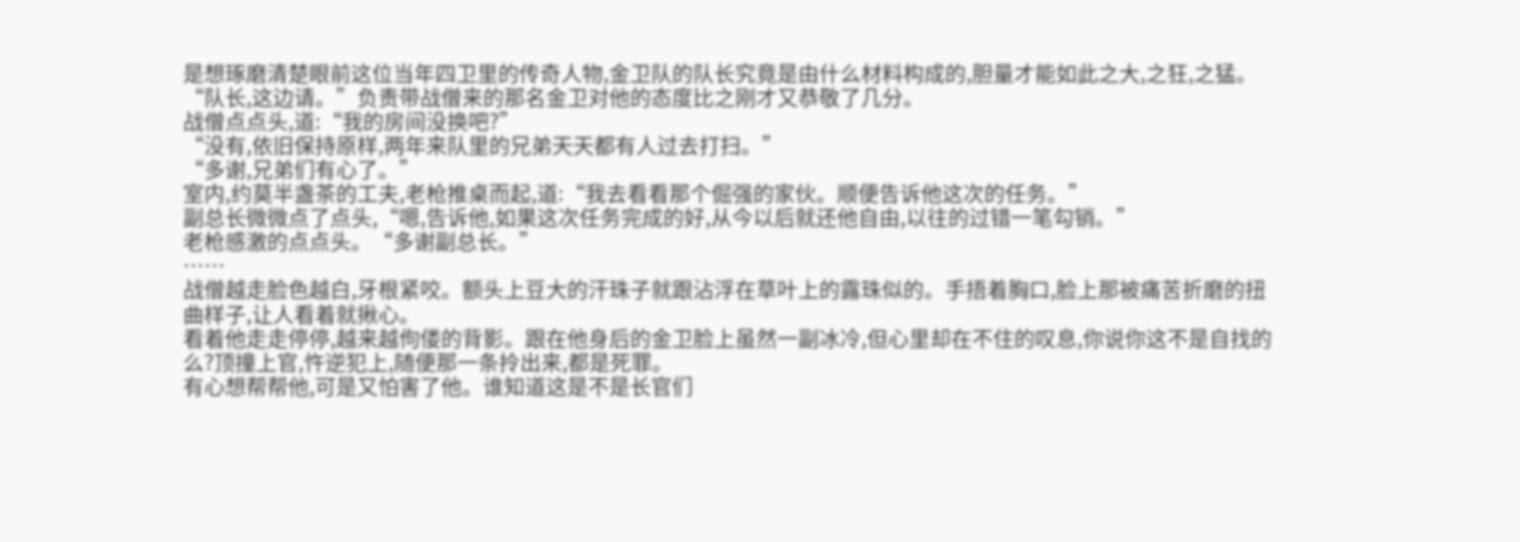是想琢磨清楚眼前这位当年四卫里的传奇人物,金卫队的队长究竟是由什么材料构成的,胆量才能如此之大,之狂,之猛。
“队长,这边请。”负责带战僧来的那名金卫对他的态度比之刚才又恭敬了几分。
战僧点点头,道:“我的房间没换吧?”
“没有,依旧保持原样,两年来队里的兄弟天天都有人过去打扫。”
“多谢,兄弟们有心了。”
室内,约莫半盏茶的工夫,老枪推桌而起,道:“我去看看那个倔强的家伙。顺便告诉他这次的任务。”
副总长微微点了点头,“嗯,告诉他,如果这次任务完成的好,从今以后就还他自由,以往的过错一笔勾销。”
老枪感激的点点头。“多谢副总长。”
……
战僧越走脸色越白,牙根紧咬。额头上豆大的汗珠子就跟沾浮在草叶上的露珠似的。手捂着胸口,脸上那被痛苦折磨的扭曲样子,让人看着就揪心。
看着他走走停停,越来越佝偻的背影。跟在他身后的金卫脸上虽然一副冰冷,但心里却在不住的叹息,你说你这不是自找的么?顶撞上官,忤逆犯上,随便那一条拎出来,都是死罪。
有心想帮帮他,可是又怕害了他。谁知道这是不是长官们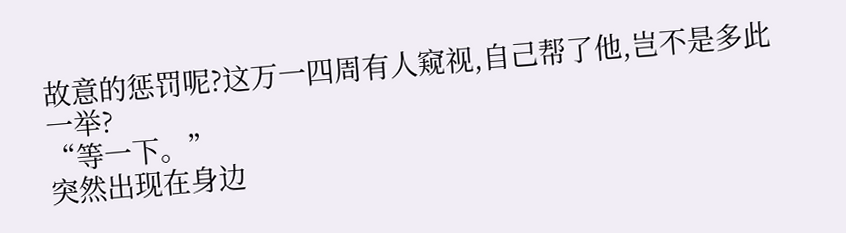故意的惩罚呢?这万一四周有人窥视,自己帮了他,岂不是多此一举?
“等一下。”
突然出现在身边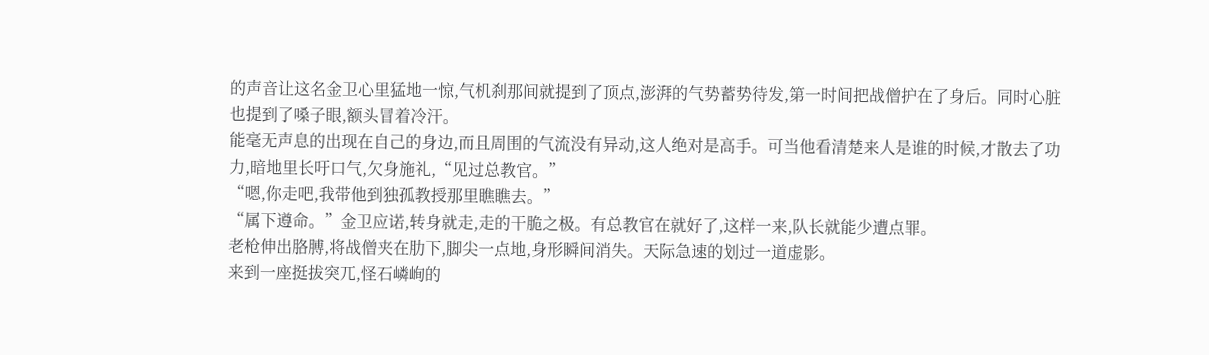的声音让这名金卫心里猛地一惊,气机刹那间就提到了顶点,澎湃的气势蓄势待发,第一时间把战僧护在了身后。同时心脏也提到了嗓子眼,额头冒着冷汗。
能毫无声息的出现在自己的身边,而且周围的气流没有异动,这人绝对是高手。可当他看清楚来人是谁的时候,才散去了功力,暗地里长吁口气,欠身施礼,“见过总教官。”
“嗯,你走吧,我带他到独孤教授那里瞧瞧去。”
“属下遵命。”金卫应诺,转身就走,走的干脆之极。有总教官在就好了,这样一来,队长就能少遭点罪。
老枪伸出胳膊,将战僧夹在肋下,脚尖一点地,身形瞬间消失。天际急速的划过一道虚影。
来到一座挺拔突兀,怪石嶙峋的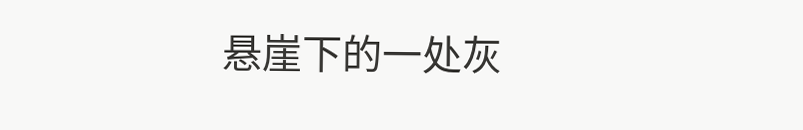悬崖下的一处灰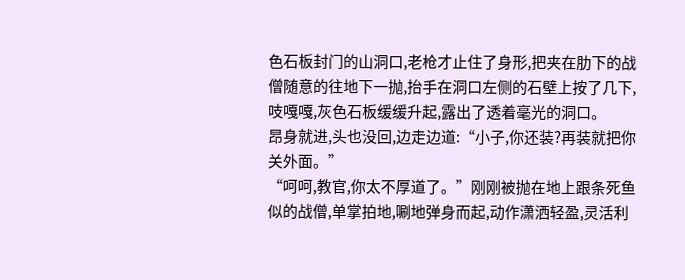色石板封门的山洞口,老枪才止住了身形,把夹在肋下的战僧随意的往地下一抛,抬手在洞口左侧的石壁上按了几下,吱嘎嘎,灰色石板缓缓升起,露出了透着毫光的洞口。
昂身就进,头也没回,边走边道:“小子,你还装?再装就把你关外面。”
“呵呵,教官,你太不厚道了。”刚刚被抛在地上跟条死鱼似的战僧,单掌拍地,唰地弹身而起,动作潇洒轻盈,灵活利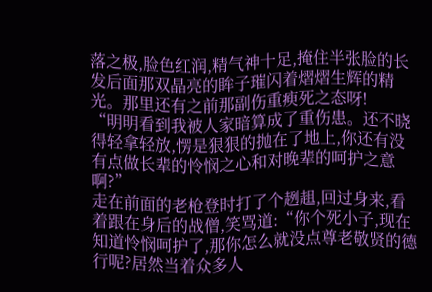落之极,脸色红润,精气神十足,掩住半张脸的长发后面那双晶亮的眸子璀闪着熠熠生辉的精光。那里还有之前那副伤重瘐死之态呀!
“明明看到我被人家暗算成了重伤患。还不晓得轻拿轻放,愣是狠狠的抛在了地上,你还有没有点做长辈的怜悯之心和对晚辈的呵护之意啊?”
走在前面的老枪登时打了个趔趄,回过身来,看着跟在身后的战僧,笑骂道:“你个死小子,现在知道怜悯呵护了,那你怎么就没点尊老敬贤的德行呢?居然当着众多人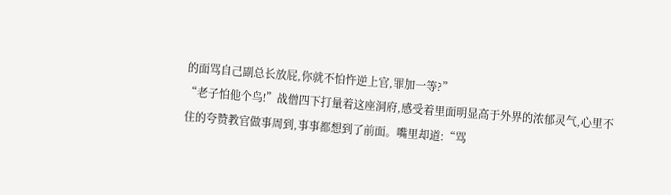的面骂自己副总长放屁,你就不怕忤逆上官,罪加一等?”
“老子怕他个鸟!”战僧四下打量着这座洞府,感受着里面明显高于外界的浓郁灵气,心里不住的夸赞教官做事周到,事事都想到了前面。嘴里却道:“骂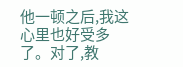他一顿之后,我这心里也好受多了。对了,教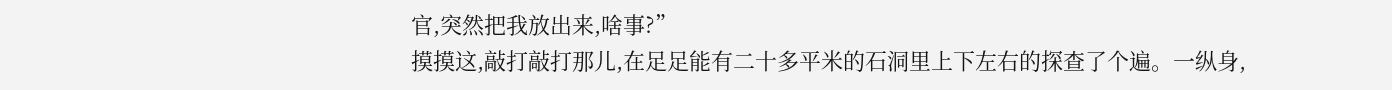官,突然把我放出来,啥事?”
摸摸这,敲打敲打那儿,在足足能有二十多平米的石洞里上下左右的探查了个遍。一纵身,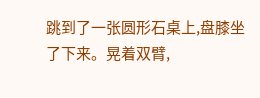跳到了一张圆形石桌上,盘膝坐了下来。晃着双臂,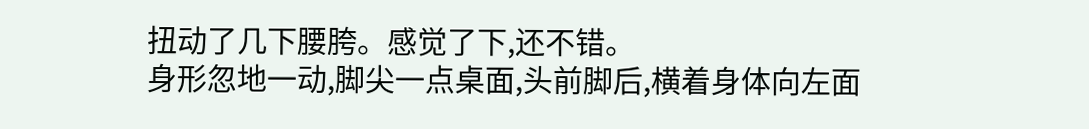扭动了几下腰胯。感觉了下,还不错。
身形忽地一动,脚尖一点桌面,头前脚后,横着身体向左面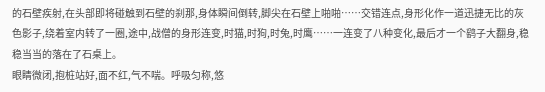的石壁疾射,在头部即将碰触到石壁的刹那,身体瞬间倒转,脚尖在石壁上啪啪……交错连点,身形化作一道迅捷无比的灰色影子,绕着室内转了一圈,途中,战僧的身形连变,时猫,时狗,时兔,时鹰……一连变了八种变化,最后才一个鹞子大翻身,稳稳当当的落在了石桌上。
眼睛微闭,抱桩站好,面不红,气不喘。呼吸匀称,悠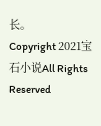长。
Copyright 2021宝石小说All Rights Reserved